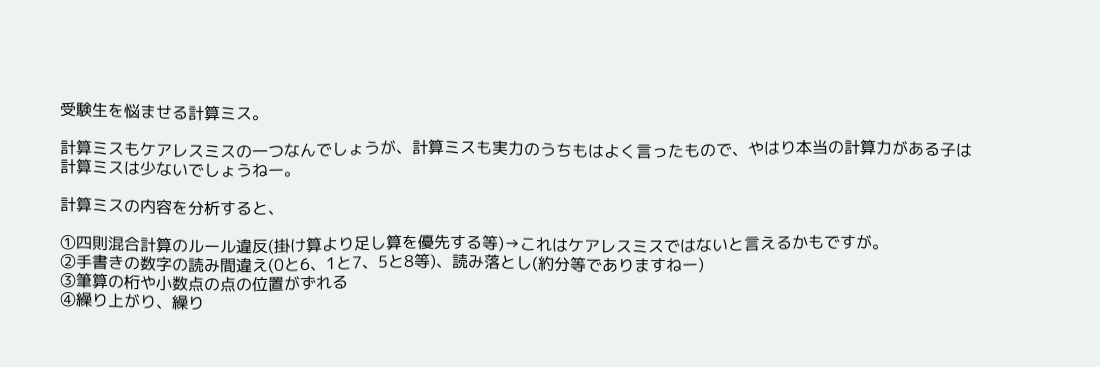受験生を悩ませる計算ミス。

計算ミスもケアレスミスの一つなんでしょうが、計算ミスも実力のうちもはよく言ったもので、やはり本当の計算力がある子は計算ミスは少ないでしょうねー。

計算ミスの内容を分析すると、

①四則混合計算のルール違反(掛け算より足し算を優先する等)→これはケアレスミスではないと言えるかもですが。
②手書きの数字の読み間違え(0と6、1と7、5と8等)、読み落とし(約分等でありますねー)
③筆算の桁や小数点の点の位置がずれる
④繰り上がり、繰り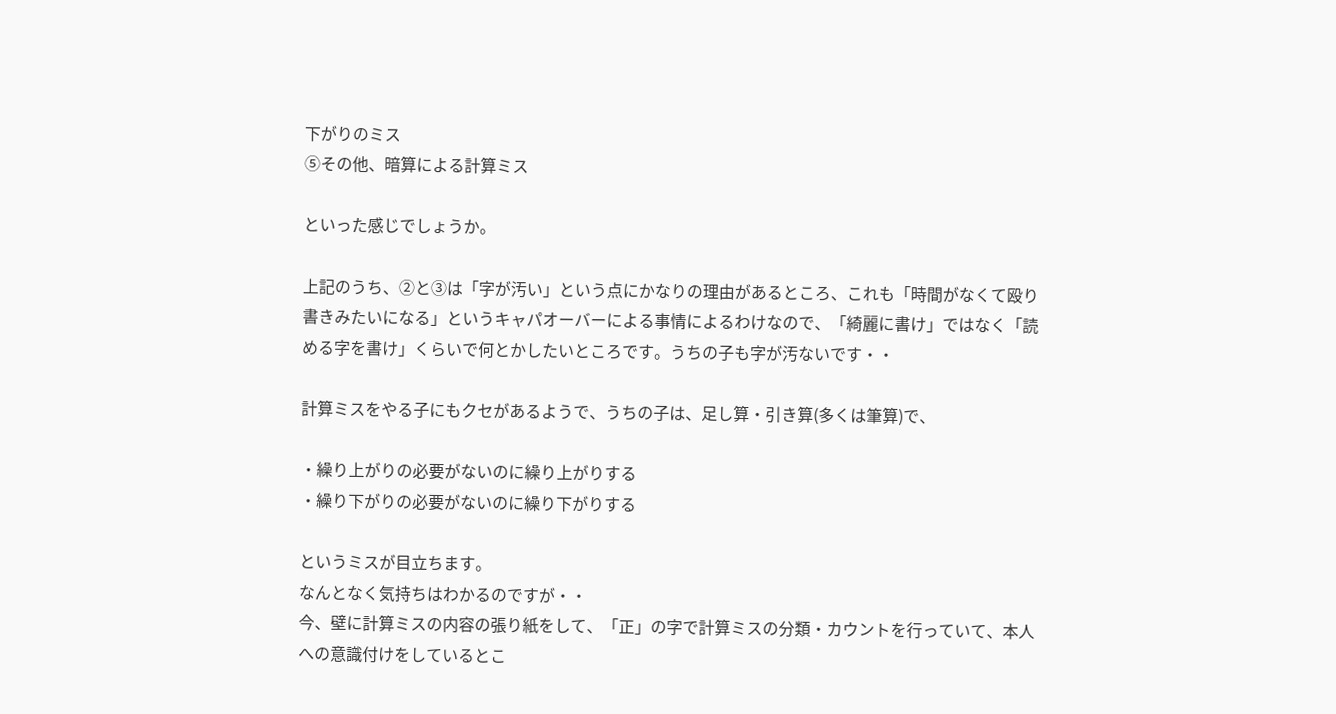下がりのミス
⑤その他、暗算による計算ミス

といった感じでしょうか。

上記のうち、②と③は「字が汚い」という点にかなりの理由があるところ、これも「時間がなくて殴り書きみたいになる」というキャパオーバーによる事情によるわけなので、「綺麗に書け」ではなく「読める字を書け」くらいで何とかしたいところです。うちの子も字が汚ないです・・

計算ミスをやる子にもクセがあるようで、うちの子は、足し算・引き算(多くは筆算)で、

・繰り上がりの必要がないのに繰り上がりする
・繰り下がりの必要がないのに繰り下がりする

というミスが目立ちます。
なんとなく気持ちはわかるのですが・・
今、壁に計算ミスの内容の張り紙をして、「正」の字で計算ミスの分類・カウントを行っていて、本人への意識付けをしているとこ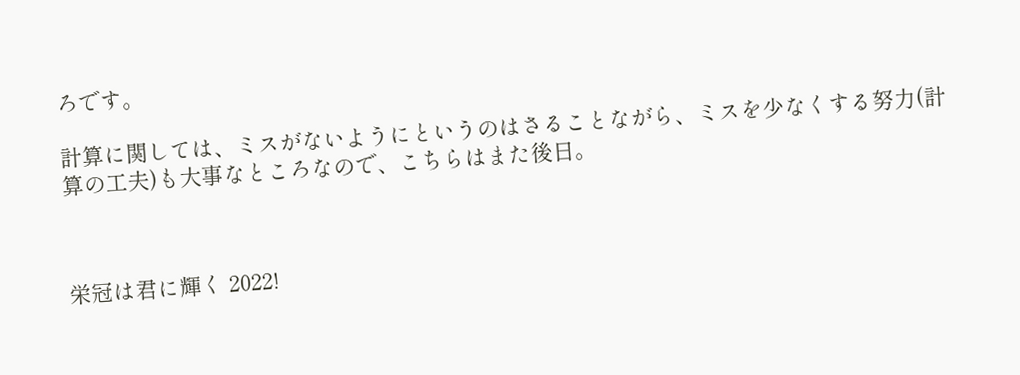ろです。

計算に関しては、ミスがないようにというのはさることながら、ミスを少なくする努力(計算の工夫)も大事なところなので、こちらはまた後日。



栄冠は君に輝く 2022!